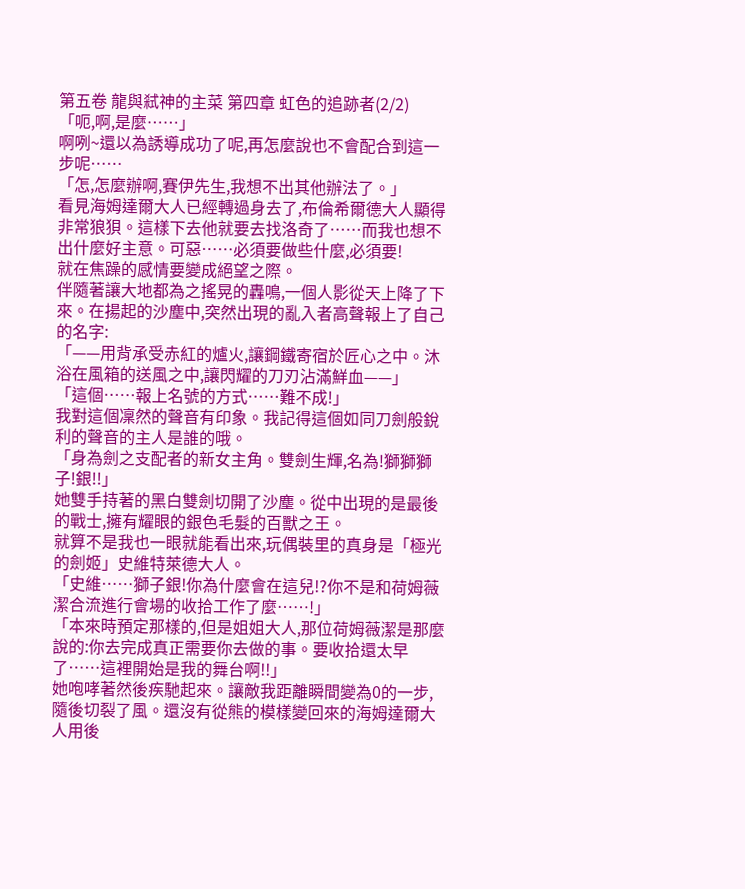第五卷 龍與弒神的主菜 第四章 虹色的追跡者(2/2)
「呃,啊,是麼……」
啊咧~還以為誘導成功了呢,再怎麼說也不會配合到這一步呢……
「怎,怎麼辦啊,賽伊先生,我想不出其他辦法了。」
看見海姆達爾大人已經轉過身去了,布倫希爾德大人顯得非常狼狽。這樣下去他就要去找洛奇了……而我也想不出什麼好主意。可惡……必須要做些什麼,必須要!
就在焦躁的感情要變成絕望之際。
伴隨著讓大地都為之搖晃的轟鳴,一個人影從天上降了下來。在揚起的沙塵中,突然出現的亂入者高聲報上了自己的名字:
「——用背承受赤紅的爐火,讓鋼鐵寄宿於匠心之中。沐浴在風箱的送風之中,讓閃耀的刀刃沾滿鮮血——」
「這個……報上名號的方式……難不成!」
我對這個凜然的聲音有印象。我記得這個如同刀劍般銳利的聲音的主人是誰的哦。
「身為劍之支配者的新女主角。雙劍生輝,名為!獅獅獅子!銀!!」
她雙手持著的黑白雙劍切開了沙塵。從中出現的是最後的戰士,擁有耀眼的銀色毛髮的百獸之王。
就算不是我也一眼就能看出來,玩偶裝里的真身是「極光的劍姬」史維特萊德大人。
「史維……獅子銀!你為什麼會在這兒!?你不是和荷姆薇潔合流進行會場的收拾工作了麼……!」
「本來時預定那樣的,但是姐姐大人,那位荷姆薇潔是那麼說的:你去完成真正需要你去做的事。要收拾還太早了……這裡開始是我的舞台啊!!」
她咆哮著然後疾馳起來。讓敵我距離瞬間變為0的一步,隨後切裂了風。還沒有從熊的模樣變回來的海姆達爾大人用後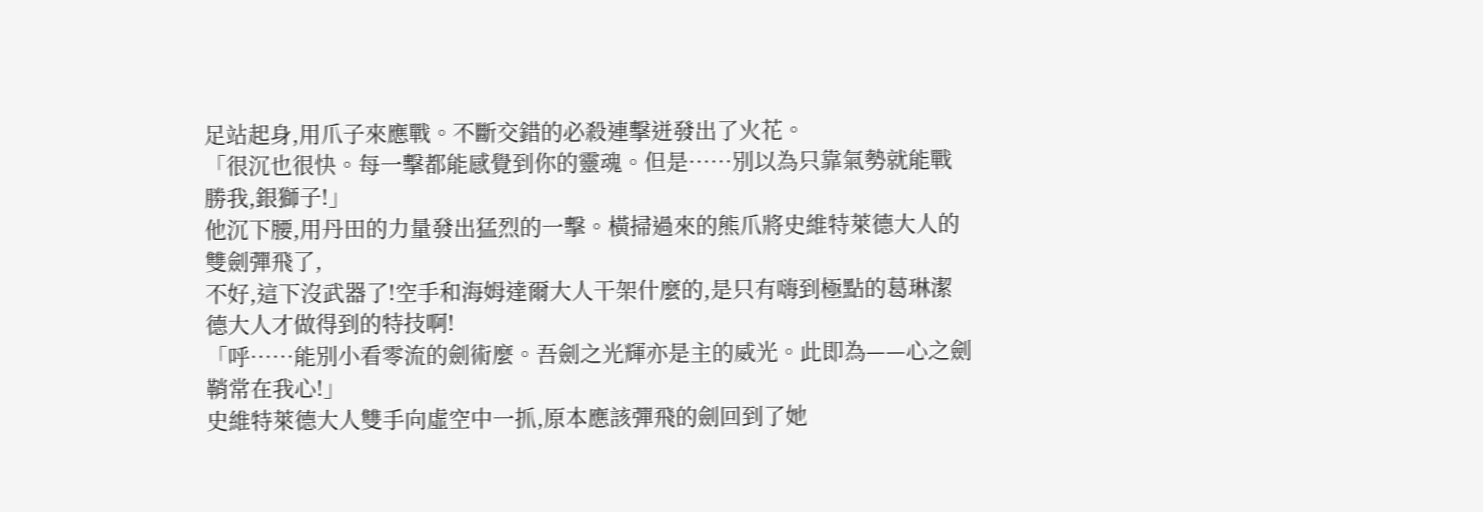足站起身,用爪子來應戰。不斷交錯的必殺連擊迸發出了火花。
「很沉也很快。每一擊都能感覺到你的靈魂。但是……別以為只靠氣勢就能戰勝我,銀獅子!」
他沉下腰,用丹田的力量發出猛烈的一擊。橫掃過來的熊爪將史維特萊德大人的雙劍彈飛了,
不好,這下沒武器了!空手和海姆達爾大人干架什麼的,是只有嗨到極點的葛琳潔德大人才做得到的特技啊!
「呼……能別小看零流的劍術麼。吾劍之光輝亦是主的威光。此即為——心之劍鞘常在我心!」
史維特萊德大人雙手向虛空中一抓,原本應該彈飛的劍回到了她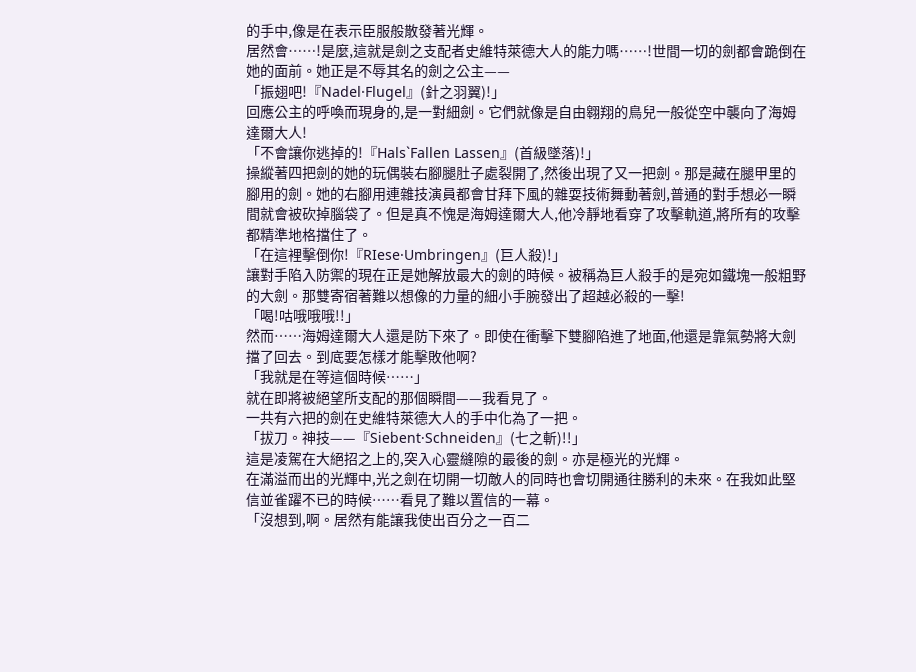的手中,像是在表示臣服般散發著光輝。
居然會……!是麼,這就是劍之支配者史維特萊德大人的能力嗎……!世間一切的劍都會跪倒在她的面前。她正是不辱其名的劍之公主——
「振翅吧!『Nadel·Flugel』(針之羽翼)!」
回應公主的呼喚而現身的,是一對細劍。它們就像是自由翱翔的鳥兒一般從空中襲向了海姆達爾大人!
「不會讓你逃掉的!『Hals`Fallen Lassen』(首級墜落)!」
操縱著四把劍的她的玩偶裝右腳腿肚子處裂開了,然後出現了又一把劍。那是藏在腿甲里的腳用的劍。她的右腳用連雜技演員都會甘拜下風的雜耍技術舞動著劍,普通的對手想必一瞬間就會被砍掉腦袋了。但是真不愧是海姆達爾大人,他冷靜地看穿了攻擊軌道,將所有的攻擊都精準地格擋住了。
「在這裡擊倒你!『RIese·Umbringen』(巨人殺)!」
讓對手陷入防禦的現在正是她解放最大的劍的時候。被稱為巨人殺手的是宛如鐵塊一般粗野的大劍。那雙寄宿著難以想像的力量的細小手腕發出了超越必殺的一擊!
「喝!咕哦哦哦!!」
然而……海姆達爾大人還是防下來了。即使在衝擊下雙腳陷進了地面,他還是靠氣勢將大劍擋了回去。到底要怎樣才能擊敗他啊?
「我就是在等這個時候……」
就在即將被絕望所支配的那個瞬間——我看見了。
一共有六把的劍在史維特萊德大人的手中化為了一把。
「拔刀。神技——『Siebent·Schneiden』(七之斬)!!」
這是凌駕在大絕招之上的,突入心靈縫隙的最後的劍。亦是極光的光輝。
在滿溢而出的光輝中,光之劍在切開一切敵人的同時也會切開通往勝利的未來。在我如此堅信並雀躍不已的時候……看見了難以置信的一幕。
「沒想到,啊。居然有能讓我使出百分之一百二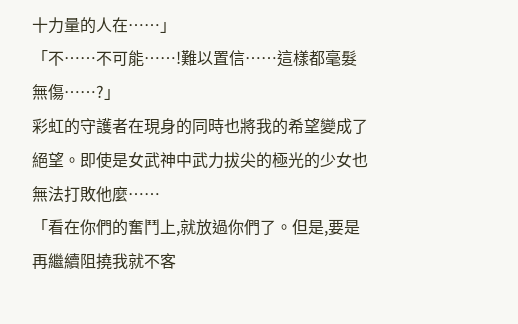十力量的人在……」
「不……不可能……!難以置信……這樣都毫髮無傷……?」
彩虹的守護者在現身的同時也將我的希望變成了絕望。即使是女武神中武力拔尖的極光的少女也無法打敗他麼……
「看在你們的奮鬥上,就放過你們了。但是,要是再繼續阻撓我就不客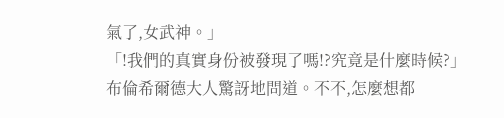氣了,女武神。」
「!我們的真實身份被發現了嗎!?究竟是什麼時候?」
布倫希爾德大人驚訝地問道。不不,怎麼想都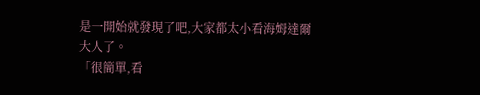是一開始就發現了吧,大家都太小看海姆達爾大人了。
「很簡單,看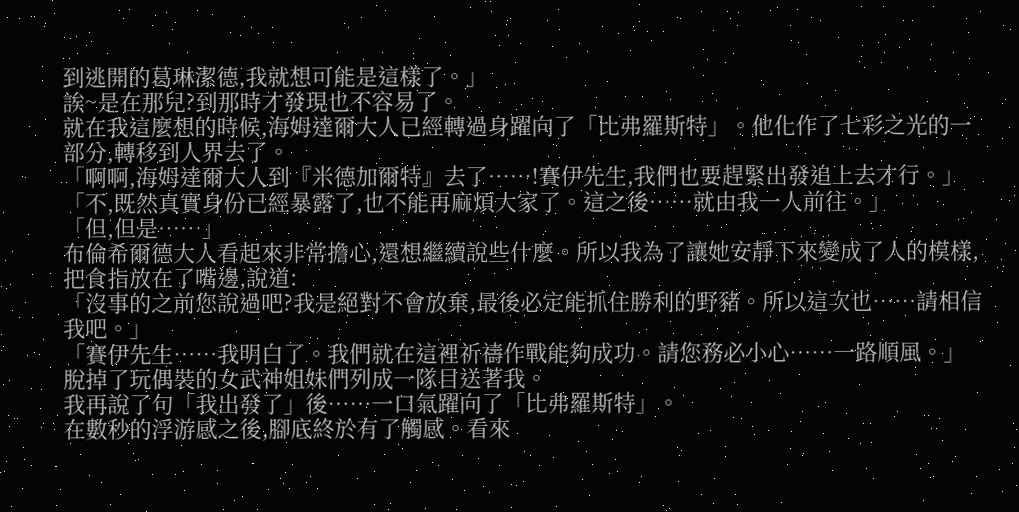到逃開的葛琳潔德,我就想可能是這樣了。」
誒~是在那兒?到那時才發現也不容易了。
就在我這麼想的時候,海姆達爾大人已經轉過身躍向了「比弗羅斯特」。他化作了七彩之光的一部分,轉移到人界去了。
「啊啊,海姆達爾大人到『米德加爾特』去了……!賽伊先生,我們也要趕緊出發追上去才行。」
「不,既然真實身份已經暴露了,也不能再麻煩大家了。這之後……就由我一人前往。」
「但,但是……」
布倫希爾德大人看起來非常擔心,還想繼續說些什麼。所以我為了讓她安靜下來變成了人的模樣,把食指放在了嘴邊,說道:
「沒事的之前您說過吧?我是絕對不會放棄,最後必定能抓住勝利的野豬。所以這次也……請相信我吧。」
「賽伊先生……我明白了。我們就在這裡祈禱作戰能夠成功。請您務必小心……一路順風。」
脫掉了玩偶裝的女武神姐妹們列成一隊目送著我。
我再說了句「我出發了」後……一口氣躍向了「比弗羅斯特」。
在數秒的浮游感之後,腳底終於有了觸感。看來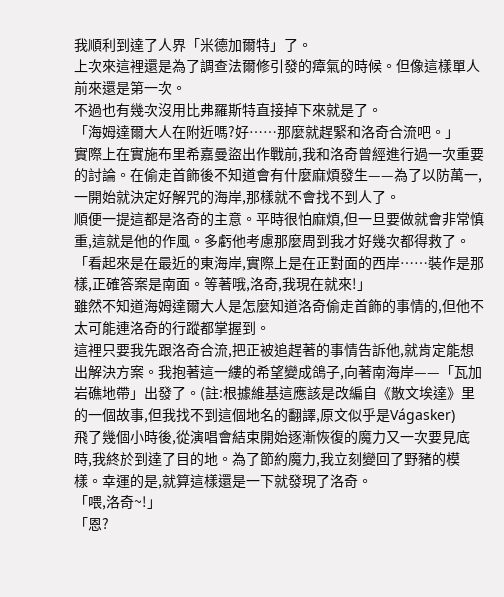我順利到達了人界「米德加爾特」了。
上次來這裡還是為了調查法爾修引發的瘴氣的時候。但像這樣單人前來還是第一次。
不過也有幾次沒用比弗羅斯特直接掉下來就是了。
「海姆達爾大人在附近嗎?好……那麼就趕緊和洛奇合流吧。」
實際上在實施布里希嘉曼盜出作戰前,我和洛奇曾經進行過一次重要的討論。在偷走首飾後不知道會有什麼麻煩發生——為了以防萬一,一開始就決定好解咒的海岸,那樣就不會找不到人了。
順便一提這都是洛奇的主意。平時很怕麻煩,但一旦要做就會非常慎重,這就是他的作風。多虧他考慮那麼周到我才好幾次都得救了。
「看起來是在最近的東海岸,實際上是在正對面的西岸……裝作是那樣,正確答案是南面。等著哦,洛奇,我現在就來!」
雖然不知道海姆達爾大人是怎麼知道洛奇偷走首飾的事情的,但他不太可能連洛奇的行蹤都掌握到。
這裡只要我先跟洛奇合流,把正被追趕著的事情告訴他,就肯定能想出解決方案。我抱著這一縷的希望變成鴿子,向著南海岸——「瓦加岩礁地帶」出發了。(註:根據維基這應該是改編自《散文埃達》里的一個故事,但我找不到這個地名的翻譯,原文似乎是Vágasker)
飛了幾個小時後,從演唱會結束開始逐漸恢復的魔力又一次要見底時,我終於到達了目的地。為了節約魔力,我立刻變回了野豬的模樣。幸運的是,就算這樣還是一下就發現了洛奇。
「喂,洛奇~!」
「恩?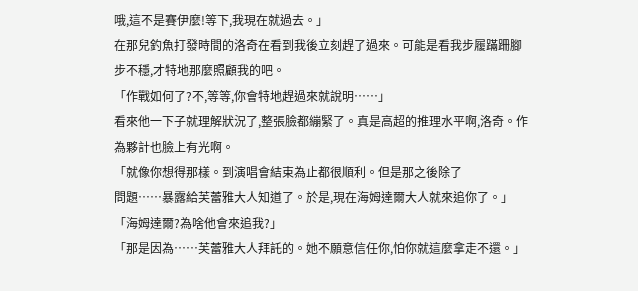哦,這不是賽伊麼!等下,我現在就過去。」
在那兒釣魚打發時間的洛奇在看到我後立刻趕了過來。可能是看我步履蹣跚腳步不穩,才特地那麼照顧我的吧。
「作戰如何了?不,等等,你會特地趕過來就說明……」
看來他一下子就理解狀況了,整張臉都繃緊了。真是高超的推理水平啊,洛奇。作為夥計也臉上有光啊。
「就像你想得那樣。到演唱會結束為止都很順利。但是那之後除了
問題……暴露給芙蕾雅大人知道了。於是,現在海姆達爾大人就來追你了。」
「海姆達爾?為啥他會來追我?」
「那是因為……芙蕾雅大人拜託的。她不願意信任你,怕你就這麼拿走不還。」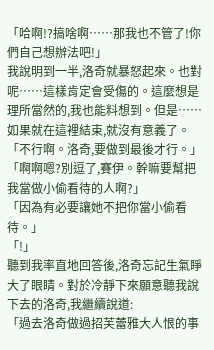「哈啊!?搞啥啊……那我也不管了!你們自己想辦法吧!」
我說明到一半,洛奇就暴怒起來。也對呢……這樣肯定會受傷的。這麼想是理所當然的,我也能料想到。但是……如果就在這裡結束,就沒有意義了。
「不行啊。洛奇,要做到最後才行。」
「啊啊嗯?別逗了,賽伊。幹嘛要幫把我當做小偷看待的人啊?」
「因為有必要讓她不把你當小偷看待。」
「!」
聽到我率直地回答後,洛奇忘記生氣睜大了眼睛。對於冷靜下來願意聽我說下去的洛奇,我繼續說道:
「過去洛奇做過招芙蕾雅大人恨的事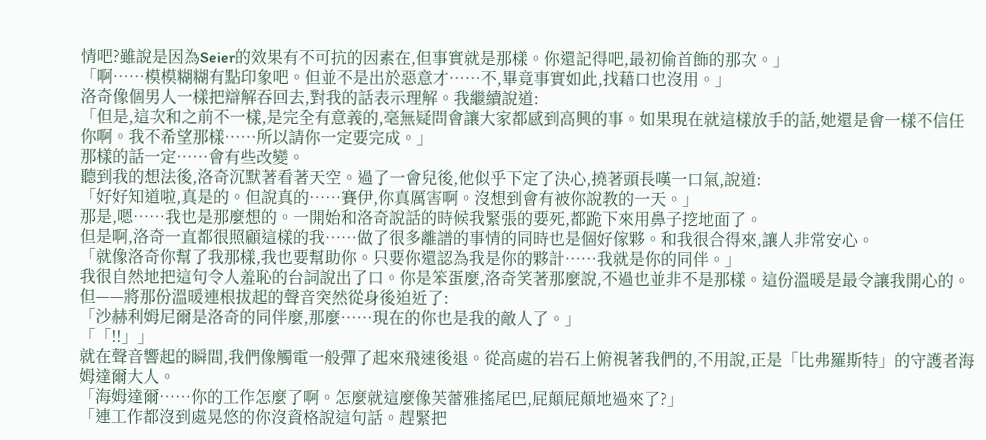情吧?雖說是因為Seier的效果有不可抗的因素在,但事實就是那樣。你還記得吧,最初偷首飾的那次。」
「啊……模模糊糊有點印象吧。但並不是出於惡意才……不,畢竟事實如此,找藉口也沒用。」
洛奇像個男人一樣把辯解吞回去,對我的話表示理解。我繼續說道:
「但是,這次和之前不一樣,是完全有意義的,毫無疑問會讓大家都感到高興的事。如果現在就這樣放手的話,她還是會一樣不信任你啊。我不希望那樣……所以請你一定要完成。」
那樣的話一定……會有些改變。
聽到我的想法後,洛奇沉默著看著天空。過了一會兒後,他似乎下定了決心,撓著頭長嘆一口氣,說道:
「好好知道啦,真是的。但說真的……賽伊,你真厲害啊。沒想到會有被你說教的一天。」
那是,嗯……我也是那麼想的。一開始和洛奇說話的時候我緊張的要死,都跪下來用鼻子挖地面了。
但是啊,洛奇一直都很照顧這樣的我……做了很多離譜的事情的同時也是個好傢夥。和我很合得來,讓人非常安心。
「就像洛奇你幫了我那樣,我也要幫助你。只要你還認為我是你的夥計……我就是你的同伴。」
我很自然地把這句令人羞恥的台詞說出了口。你是笨蛋麼,洛奇笑著那麼說,不過也並非不是那樣。這份溫暖是最令讓我開心的。
但——將那份溫暖連根拔起的聲音突然從身後迫近了:
「沙赫利姆尼爾是洛奇的同伴麼,那麼……現在的你也是我的敵人了。」
「「!!」」
就在聲音響起的瞬間,我們像觸電一般彈了起來飛速後退。從高處的岩石上俯視著我們的,不用說,正是「比弗羅斯特」的守護者海姆達爾大人。
「海姆達爾……你的工作怎麼了啊。怎麼就這麼像芙蕾雅搖尾巴,屁顛屁顛地過來了?」
「連工作都沒到處晃悠的你沒資格說這句話。趕緊把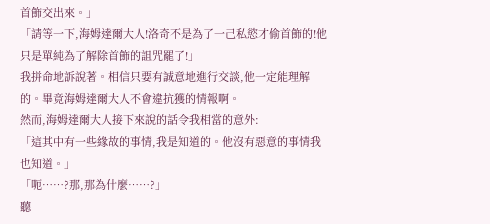首飾交出來。」
「請等一下,海姆達爾大人!洛奇不是為了一己私慾才偷首飾的!他只是單純為了解除首飾的詛咒罷了!」
我拼命地訴說著。相信只要有誠意地進行交談,他一定能理解的。畢竟海姆達爾大人不會違抗獲的情報啊。
然而,海姆達爾大人接下來說的話令我相當的意外:
「這其中有一些緣故的事情,我是知道的。他沒有惡意的事情我也知道。」
「呃……?那,那為什麼……?」
聽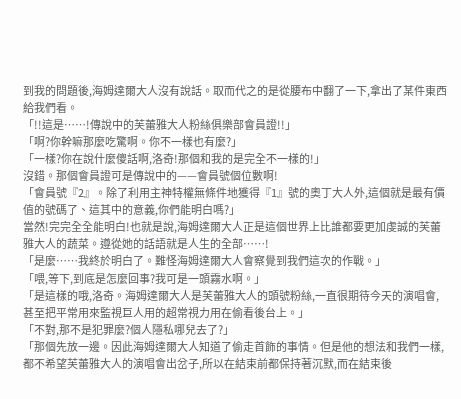到我的問題後,海姆達爾大人沒有說話。取而代之的是從腰布中翻了一下,拿出了某件東西給我們看。
「!!這是……!傳說中的芙蕾雅大人粉絲俱樂部會員證!!」
「啊?你幹嘛那麼吃驚啊。你不一樣也有麼?」
「一樣?你在說什麼傻話啊,洛奇!那個和我的是完全不一樣的!」
沒錯。那個會員證可是傳說中的——會員號個位數啊!
「會員號『2』。除了利用主神特權無條件地獲得『1』號的奧丁大人外,這個就是最有價值的號碼了、這其中的意義,你們能明白嗎?」
當然!完完全全能明白!也就是說,海姆達爾大人正是這個世界上比誰都要更加虔誠的芙蕾雅大人的蔬菜。遵從她的話語就是人生的全部……!
「是麼……我終於明白了。難怪海姆達爾大人會察覺到我們這次的作戰。」
「喂,等下,到底是怎麼回事?我可是一頭霧水啊。」
「是這樣的哦,洛奇。海姆達爾大人是芙蕾雅大人的頭號粉絲,一直很期待今天的演唱會,甚至把平常用來監視巨人用的超常視力用在偷看後台上。」
「不對,那不是犯罪麼?個人隱私哪兒去了?」
「那個先放一邊。因此海姆達爾大人知道了偷走首飾的事情。但是他的想法和我們一樣,都不希望芙蕾雅大人的演唱會出岔子,所以在結束前都保持著沉默,而在結束後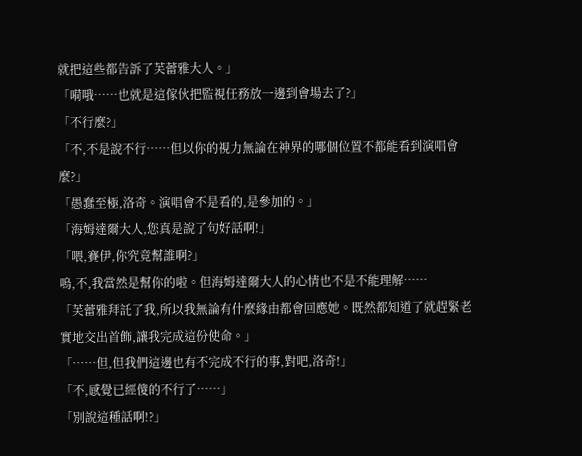就把這些都告訴了芙蕾雅大人。」
「嗬哦……也就是這傢伙把監視任務放一邊到會場去了?」
「不行麼?」
「不,不是說不行……但以你的視力無論在神界的哪個位置不都能看到演唱會麼?」
「愚蠢至極,洛奇。演唱會不是看的,是參加的。」
「海姆達爾大人,您真是說了句好話啊!」
「喂,賽伊,你究竟幫誰啊?」
嗚,不,我當然是幫你的啦。但海姆達爾大人的心情也不是不能理解……
「芙蕾雅拜託了我,所以我無論有什麼緣由都會回應她。既然都知道了就趕緊老實地交出首飾,讓我完成這份使命。」
「……但,但我們這邊也有不完成不行的事,對吧,洛奇!」
「不,感覺已經傻的不行了……」
「別說這種話啊!?」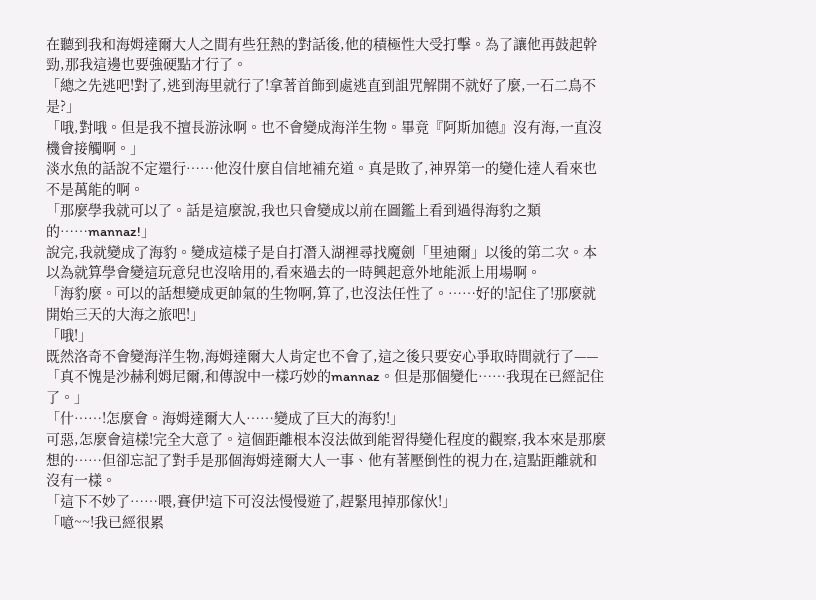在聽到我和海姆達爾大人之間有些狂熱的對話後,他的積極性大受打擊。為了讓他再鼓起幹勁,那我這邊也要強硬點才行了。
「總之先逃吧!對了,逃到海里就行了!拿著首飾到處逃直到詛咒解開不就好了麼,一石二鳥不是?」
「哦,對哦。但是我不擅長游泳啊。也不會變成海洋生物。畢竟『阿斯加德』沒有海,一直沒機會接觸啊。」
淡水魚的話說不定還行……他沒什麼自信地補充道。真是敗了,神界第一的變化達人看來也不是萬能的啊。
「那麼學我就可以了。話是這麼說,我也只會變成以前在圖鑑上看到過得海豹之類的……mannaz!」
說完,我就變成了海豹。變成這樣子是自打潛入湖裡尋找魔劍「里迪爾」以後的第二次。本以為就算學會變這玩意兒也沒啥用的,看來過去的一時興起意外地能派上用場啊。
「海豹麼。可以的話想變成更帥氣的生物啊,算了,也沒法任性了。……好的!記住了!那麼就開始三天的大海之旅吧!」
「哦!」
既然洛奇不會變海洋生物,海姆達爾大人肯定也不會了,這之後只要安心爭取時間就行了——
「真不愧是沙赫利姆尼爾,和傳說中一樣巧妙的mannaz。但是那個變化……我現在已經記住了。」
「什……!怎麼會。海姆達爾大人……變成了巨大的海豹!」
可惡,怎麼會這樣!完全大意了。這個距離根本沒法做到能習得變化程度的觀察,我本來是那麼想的……但卻忘記了對手是那個海姆達爾大人一事、他有著壓倒性的視力在,這點距離就和沒有一樣。
「這下不妙了……喂,賽伊!這下可沒法慢慢遊了,趕緊甩掉那傢伙!」
「噫~~!我已經很累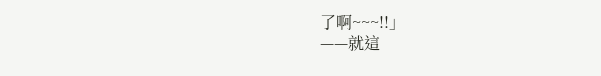了啊~~~!!」
——就這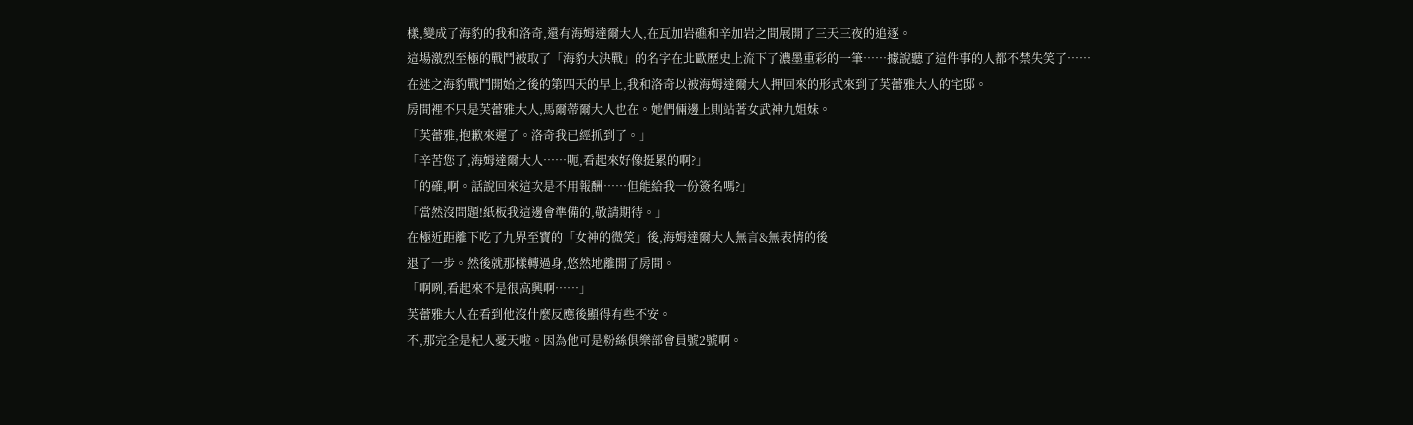樣,變成了海豹的我和洛奇,還有海姆達爾大人,在瓦加岩礁和辛加岩之間展開了三天三夜的追逐。
這場激烈至極的戰鬥被取了「海豹大決戰」的名字在北歐歷史上流下了濃墨重彩的一筆……據說聽了這件事的人都不禁失笑了……
在迷之海豹戰鬥開始之後的第四天的早上,我和洛奇以被海姆達爾大人押回來的形式來到了芙蕾雅大人的宅邸。
房間裡不只是芙蕾雅大人,馬爾蒂爾大人也在。她們倆邊上則站著女武神九姐妹。
「芙蕾雅,抱歉來遲了。洛奇我已經抓到了。」
「辛苦您了,海姆達爾大人……呃,看起來好像挺累的啊?」
「的確,啊。話說回來這次是不用報酬……但能給我一份簽名嗎?」
「當然沒問題!紙板我這邊會準備的,敬請期待。」
在極近距離下吃了九界至寶的「女神的微笑」後,海姆達爾大人無言&無表情的後
退了一步。然後就那樣轉過身,悠然地離開了房間。
「啊咧,看起來不是很高興啊……」
芙蕾雅大人在看到他沒什麼反應後顯得有些不安。
不,那完全是杞人憂天啦。因為他可是粉絲俱樂部會員號2號啊。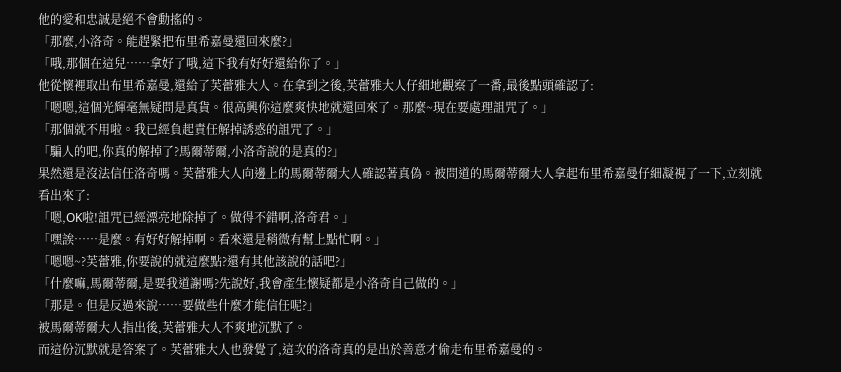他的愛和忠誠是絕不會動搖的。
「那麼,小洛奇。能趕緊把布里希嘉曼還回來麼?」
「哦,那個在這兒……拿好了哦,這下我有好好還給你了。」
他從懷裡取出布里希嘉曼,還給了芙蕾雅大人。在拿到之後,芙蕾雅大人仔細地觀察了一番,最後點頭確認了:
「嗯嗯,這個光輝毫無疑問是真貨。很高興你這麼爽快地就還回來了。那麼~現在要處理詛咒了。」
「那個就不用啦。我已經負起責任解掉誘惑的詛咒了。」
「騙人的吧,你真的解掉了?馬爾蒂爾,小洛奇說的是真的?」
果然還是沒法信任洛奇嗎。芙蕾雅大人向邊上的馬爾蒂爾大人確認著真偽。被問道的馬爾蒂爾大人拿起布里希嘉曼仔細凝視了一下,立刻就看出來了:
「嗯,OK啦!詛咒已經漂亮地除掉了。做得不錯啊,洛奇君。」
「嘿誒……是麼。有好好解掉啊。看來還是稍微有幫上點忙啊。」
「嗯嗯~?芙蕾雅,你要說的就這麼點?還有其他該說的話吧?」
「什麼嘛,馬爾蒂爾,是要我道謝嗎?先說好,我會產生懷疑都是小洛奇自己做的。」
「那是。但是反過來說……要做些什麼才能信任呢?」
被馬爾蒂爾大人指出後,芙蕾雅大人不爽地沉默了。
而這份沉默就是答案了。芙蕾雅大人也發覺了,這次的洛奇真的是出於善意才偷走布里希嘉曼的。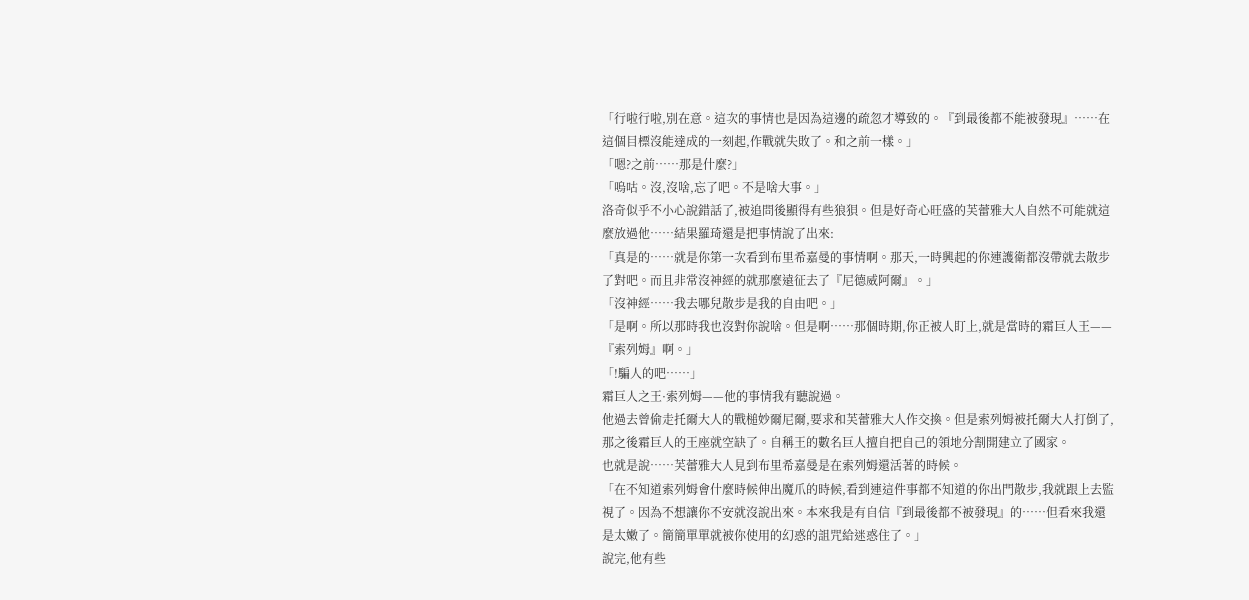「行啦行啦,別在意。這次的事情也是因為這邊的疏忽才導致的。『到最後都不能被發現』……在這個目標沒能達成的一刻起,作戰就失敗了。和之前一樣。」
「嗯?之前……那是什麼?」
「嗚咕。沒,沒啥,忘了吧。不是啥大事。」
洛奇似乎不小心說錯話了,被追問後顯得有些狼狽。但是好奇心旺盛的芙蕾雅大人自然不可能就這麼放過他……結果羅琦還是把事情說了出來:
「真是的……就是你第一次看到布里希嘉曼的事情啊。那天,一時興起的你連護衛都沒帶就去散步了對吧。而且非常沒神經的就那麼遠征去了『尼德威阿爾』。」
「沒神經……我去哪兒散步是我的自由吧。」
「是啊。所以那時我也沒對你說啥。但是啊……那個時期,你正被人盯上,就是當時的霜巨人王——『索列姆』啊。」
「!騙人的吧……」
霜巨人之王·索列姆——他的事情我有聽說過。
他過去曾偷走托爾大人的戰槌妙爾尼爾,要求和芙蕾雅大人作交換。但是索列姆被托爾大人打倒了,那之後霜巨人的王座就空缺了。自稱王的數名巨人擅自把自己的領地分割開建立了國家。
也就是說……芙蕾雅大人見到布里希嘉曼是在索列姆還活著的時候。
「在不知道索列姆會什麼時候伸出魔爪的時候,看到連這件事都不知道的你出門散步,我就跟上去監視了。因為不想讓你不安就沒說出來。本來我是有自信『到最後都不被發現』的……但看來我還是太嫩了。簡簡單單就被你使用的幻惑的詛咒給迷惑住了。」
說完,他有些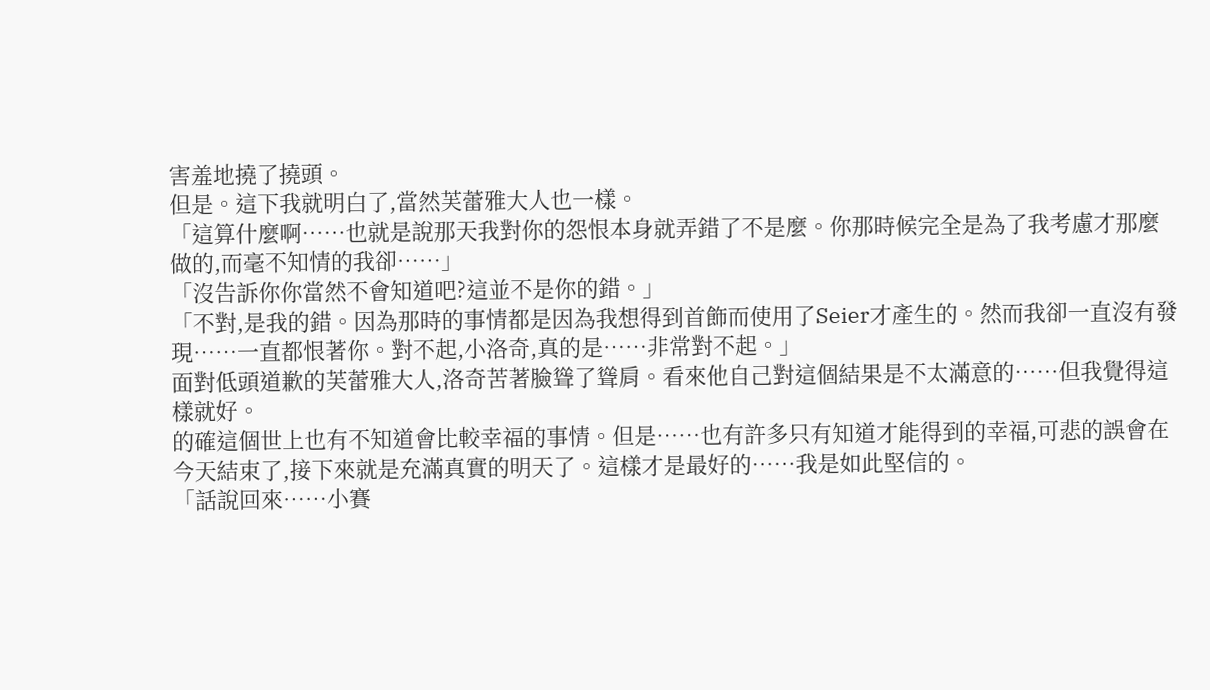害羞地撓了撓頭。
但是。這下我就明白了,當然芙蕾雅大人也一樣。
「這算什麼啊……也就是說那天我對你的怨恨本身就弄錯了不是麼。你那時候完全是為了我考慮才那麼做的,而毫不知情的我卻……」
「沒告訴你你當然不會知道吧?這並不是你的錯。」
「不對,是我的錯。因為那時的事情都是因為我想得到首飾而使用了Seier才產生的。然而我卻一直沒有發現……一直都恨著你。對不起,小洛奇,真的是……非常對不起。」
面對低頭道歉的芙蕾雅大人,洛奇苦著臉聳了聳肩。看來他自己對這個結果是不太滿意的……但我覺得這樣就好。
的確這個世上也有不知道會比較幸福的事情。但是……也有許多只有知道才能得到的幸福,可悲的誤會在今天結束了,接下來就是充滿真實的明天了。這樣才是最好的……我是如此堅信的。
「話說回來……小賽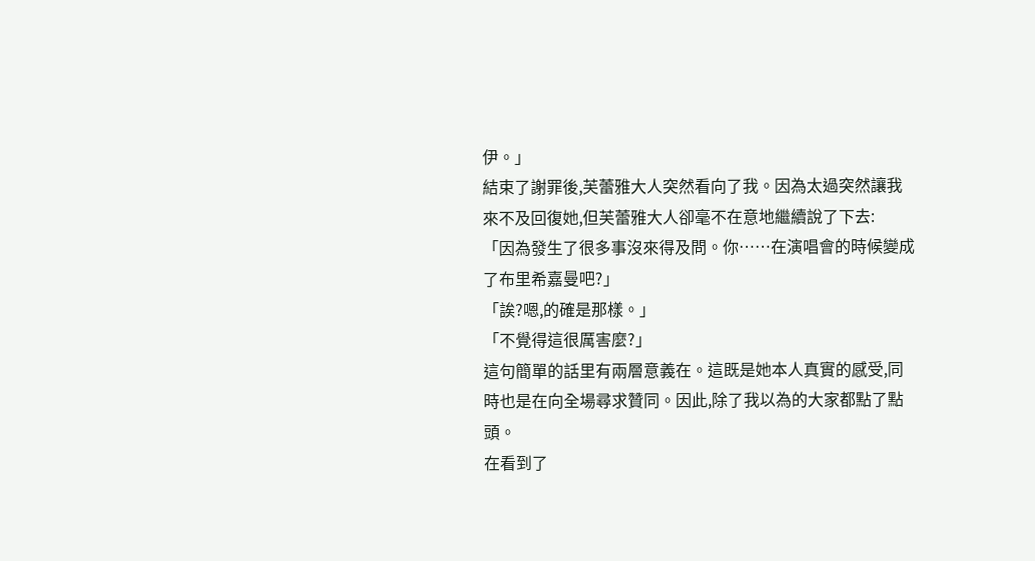伊。」
結束了謝罪後,芙蕾雅大人突然看向了我。因為太過突然讓我來不及回復她,但芙蕾雅大人卻毫不在意地繼續說了下去:
「因為發生了很多事沒來得及問。你……在演唱會的時候變成了布里希嘉曼吧?」
「誒?嗯,的確是那樣。」
「不覺得這很厲害麼?」
這句簡單的話里有兩層意義在。這既是她本人真實的感受,同時也是在向全場尋求贊同。因此,除了我以為的大家都點了點頭。
在看到了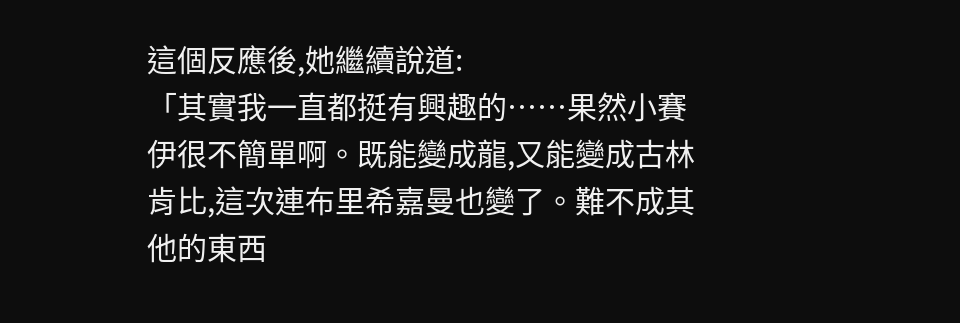這個反應後,她繼續說道:
「其實我一直都挺有興趣的……果然小賽伊很不簡單啊。既能變成龍,又能變成古林肯比,這次連布里希嘉曼也變了。難不成其他的東西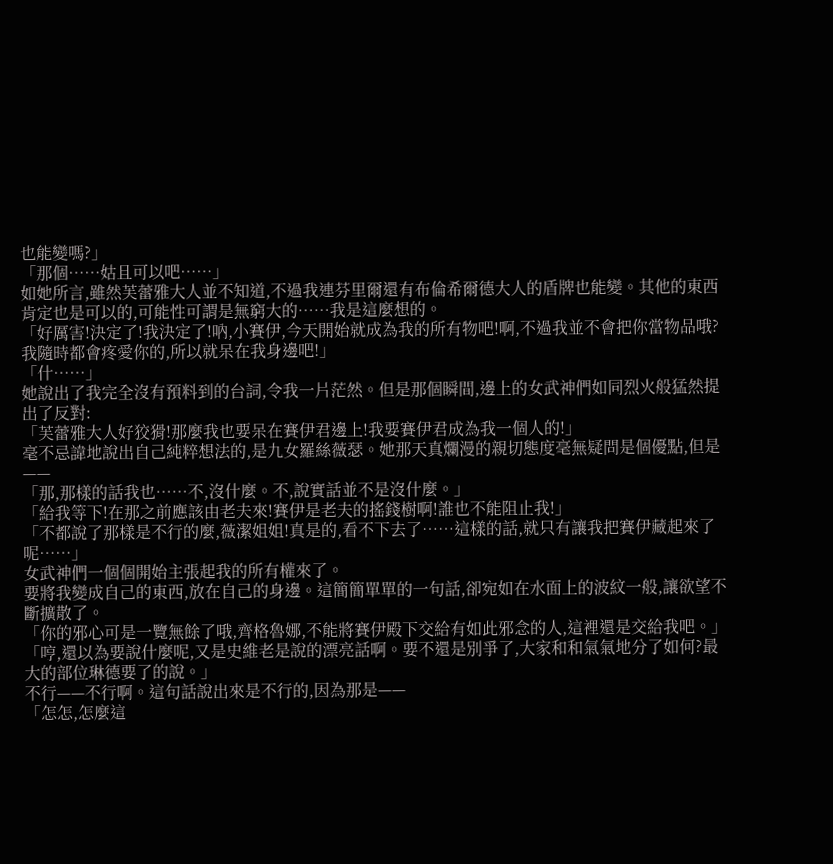也能變嗎?」
「那個……姑且可以吧……」
如她所言,雖然芙蕾雅大人並不知道,不過我連芬里爾還有布倫希爾德大人的盾牌也能變。其他的東西肯定也是可以的,可能性可謂是無窮大的……我是這麼想的。
「好厲害!決定了!我決定了!吶,小賽伊,今天開始就成為我的所有物吧!啊,不過我並不會把你當物品哦?我隨時都會疼愛你的,所以就呆在我身邊吧!」
「什……」
她說出了我完全沒有預料到的台詞,令我一片茫然。但是那個瞬間,邊上的女武神們如同烈火般猛然提出了反對:
「芙蕾雅大人好狡猾!那麼我也要呆在賽伊君邊上!我要賽伊君成為我一個人的!」
毫不忌諱地說出自己純粹想法的,是九女羅絲薇瑟。她那天真爛漫的親切態度毫無疑問是個優點,但是——
「那,那樣的話我也……不,沒什麼。不,說實話並不是沒什麼。」
「給我等下!在那之前應該由老夫來!賽伊是老夫的搖錢樹啊!誰也不能阻止我!」
「不都說了那樣是不行的麼,薇潔姐姐!真是的,看不下去了……這樣的話,就只有讓我把賽伊藏起來了呢……」
女武神們一個個開始主張起我的所有權來了。
要將我變成自己的東西,放在自己的身邊。這簡簡單單的一句話,卻宛如在水面上的波紋一般,讓欲望不斷擴散了。
「你的邪心可是一覽無餘了哦,齊格魯娜,不能將賽伊殿下交給有如此邪念的人,這裡還是交給我吧。」
「哼,還以為要說什麼呢,又是史維老是說的漂亮話啊。要不還是別爭了,大家和和氣氣地分了如何?最大的部位琳德要了的說。」
不行——不行啊。這句話說出來是不行的,因為那是——
「怎怎,怎麼這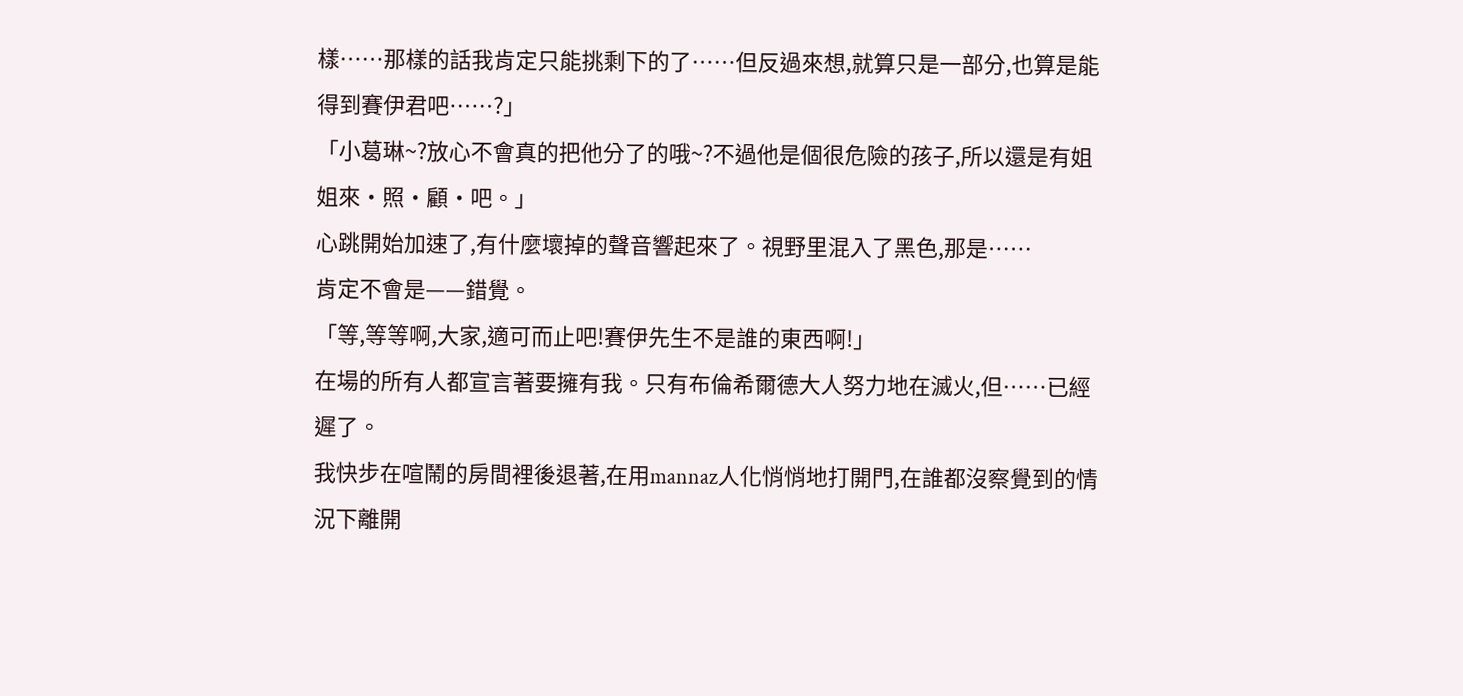樣……那樣的話我肯定只能挑剩下的了……但反過來想,就算只是一部分,也算是能得到賽伊君吧……?」
「小葛琳~?放心不會真的把他分了的哦~?不過他是個很危險的孩子,所以還是有姐姐來·照·顧·吧。」
心跳開始加速了,有什麼壞掉的聲音響起來了。視野里混入了黑色,那是……
肯定不會是——錯覺。
「等,等等啊,大家,適可而止吧!賽伊先生不是誰的東西啊!」
在場的所有人都宣言著要擁有我。只有布倫希爾德大人努力地在滅火,但……已經遲了。
我快步在喧鬧的房間裡後退著,在用mannaz人化悄悄地打開門,在誰都沒察覺到的情況下離開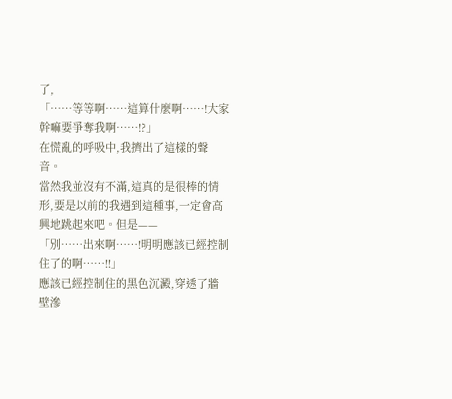了,
「……等等啊……這算什麼啊……!大家幹嘛要爭奪我啊……!?」
在慌亂的呼吸中,我擠出了這樣的聲音。
當然我並沒有不滿,這真的是很棒的情形,要是以前的我遇到這種事,一定會高興地跳起來吧。但是——
「別……出來啊……!明明應該已經控制住了的啊……!!」
應該已經控制住的黑色沉澱,穿透了牆壁滲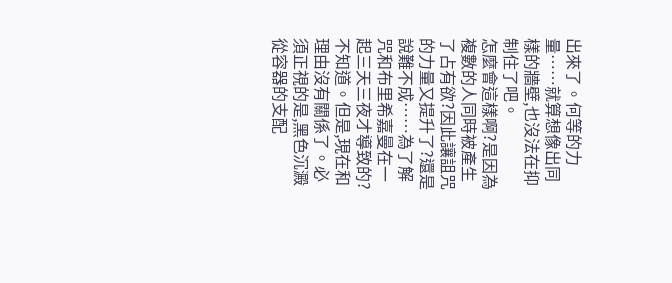出來了。何等的力量……就算想像出同樣的牆壁,也沒法在抑制住了吧。
怎麼會這樣啊?是因為複數的人同時被產生了占有欲?因此讓詛咒的力量又提升了?還是說難不成……為了解咒和布里希嘉曼在一起三天三夜才導致的?
不知道。但是,現在和理由沒有關係了。必須正視的是,黑色沉澱從容器的支配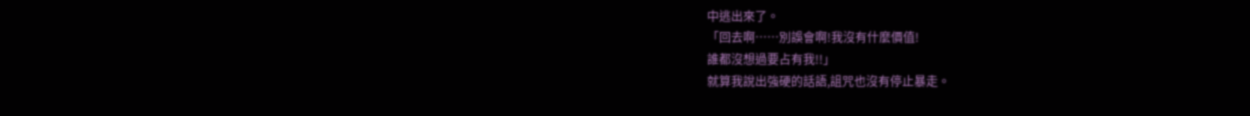中逃出來了。
「回去啊……別誤會啊!我沒有什麼價值!
誰都沒想過要占有我!!」
就算我說出強硬的話語,詛咒也沒有停止暴走。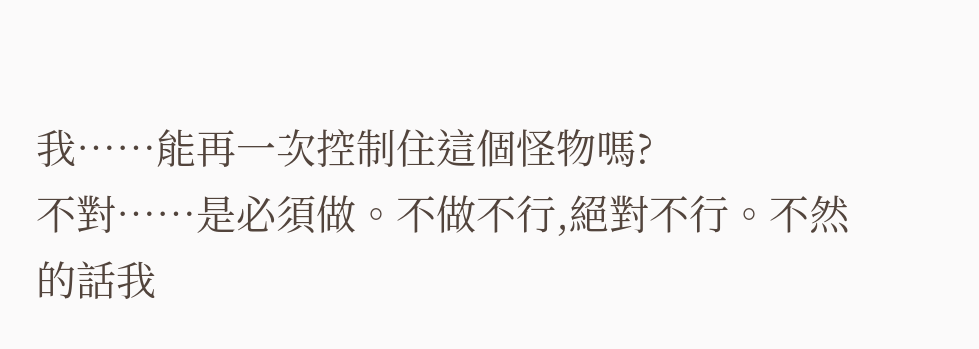我……能再一次控制住這個怪物嗎?
不對……是必須做。不做不行,絕對不行。不然的話我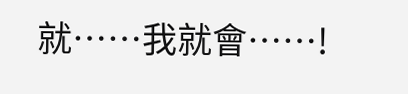就……我就會……!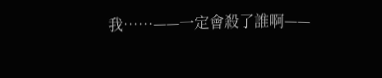我……——一定會殺了誰啊——